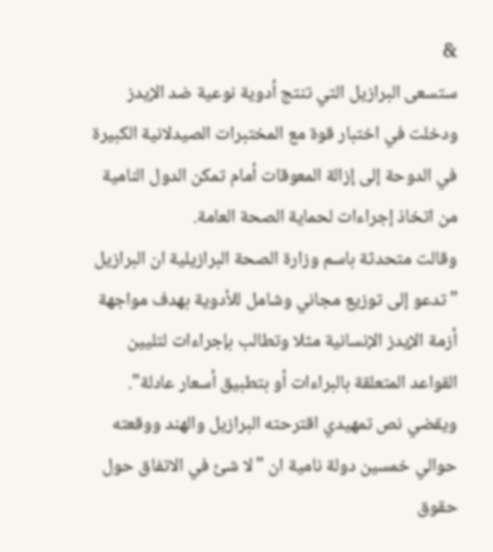&
ستسعى البرازيل التي تنتج أدوية نوعية ضد الإيدز ودخلت في اختبار قوة مع المختبرات الصيدلانية الكبيرة في الدوحة إلى إزالة المعوقات أمام تمكن الدول النامية من اتخاذ إجراءات لحماية الصحة العامة.
وقالت متحدثة باسم وزارة الصحة البرازيلية ان البرازيل "تدعو إلى توزيع مجاني وشامل للأدوية بهدف مواجهة أزمة الإيدز الإنسانية مثلا وتطالب بإجراءات لتليين القواعد المتعلقة بالبراءات أو بتطبيق أسعار عادلة".
ويقضي نص تمهيدي اقترحته البرازيل والهند ووقعته حوالي خمسين دولة نامية ان "لا شئ في الاتفاق حول حقوق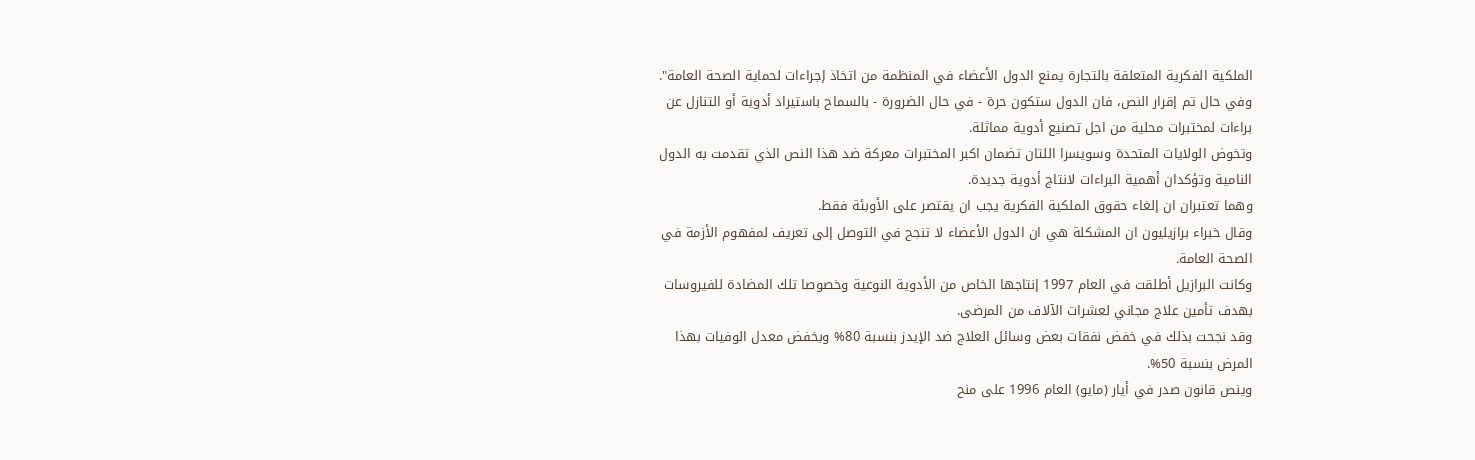الملكية الفكرية المتعلقة بالتجارة يمنع الدول الأعضاء في المنظمة من اتخاذ إجراءات لحماية الصحة العامة".
وفي حال تم إقرار النص، فان الدول ستكون حرة - في حال الضرورة - بالسماح باستيراد أدوية أو التنازل عن براءات لمختبرات محلية من اجل تصنيع أدوية مماثلة.
وتخوض الولايات المتحدة وسويسرا اللتان تضمان اكبر المختبرات معركة ضد هذا النص الذي تقدمت به الدول النامية وتؤكدان أهمية البراءات لانتاج أدوية جديدة.
وهما تعتبران ان إلغاء حقوق الملكية الفكرية يجب ان يقتصر على الأوبئة فقط.
وقال خبراء برازيليون ان المشكلة هي ان الدول الأعضاء لا تنجح في التوصل إلى تعريف لمفهوم الأزمة في الصحة العامة.
وكانت البرازيل أطلقت في العام 1997 إنتاجها الخاص من الأدوية النوعية وخصوصا تلك المضادة للفيروسات بهدف تأمين علاج مجاني لعشرات الآلاف من المرضى.
وقد نجحت بذلك في خفض نفقات بعض وسائل العلاج ضد الإيدز بنسبة 80% وبخفض معدل الوفيات بهذا المرض بنسبة 50%.
وينص قانون صدر في أيار (مايو) العام 1996 على منح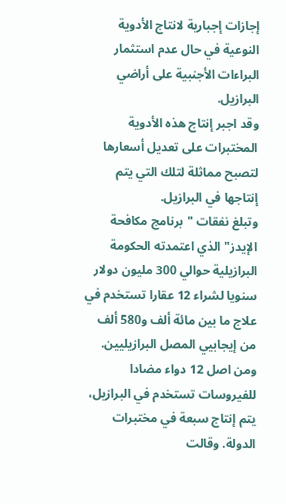إجازات إجبارية لانتاج الأدوية النوعية في حال عدم استثمار البراءات الأجنبية على أراضي البرازيل.
وقد اجبر إنتاج هذه الأدوية المختبرات على تعديل أسعارها لتصبح مماثلة لتلك التي يتم إنتاجها في البرازيل.
وتبلغ نفقات "برنامج مكافحة الإيدز" الذي اعتمدته الحكومة البرازيلية حوالي 300 مليون دولار سنويا لشراء 12 عقارا تستخدم في علاج ما بين مائة ألف و580 ألف من إيجابيي المصل البرازيليين.
ومن اصل 12 دواء مضادا للفيروسات تستخدم في البرازيل، يتم إنتاج سبعة في مختبرات الدولة. وقالت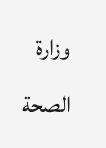وزارة الصحة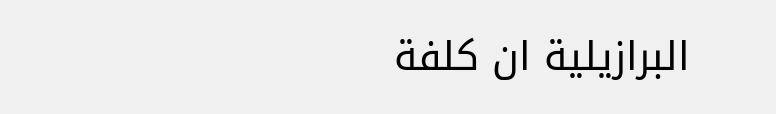البرازيلية ان كلفة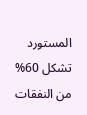المستورد تشكل 60% من النفقات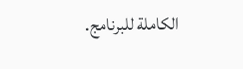الكاملة للبرنامج.